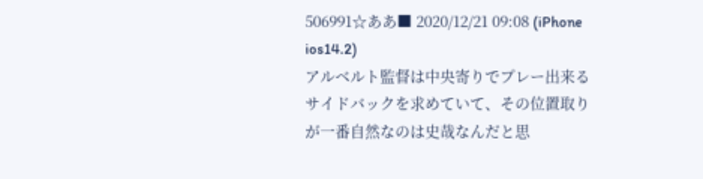506991☆ああ■ 2020/12/21 09:08 (iPhone ios14.2)
アルベルト監督は中央寄りでプレー出来るサイドバックを求めていて、その位置取りが一番自然なのは史哉なんだと思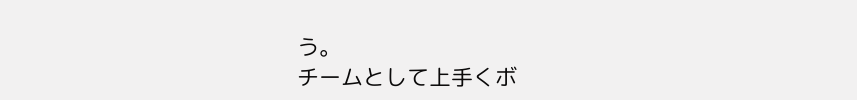う。
チームとして上手くボ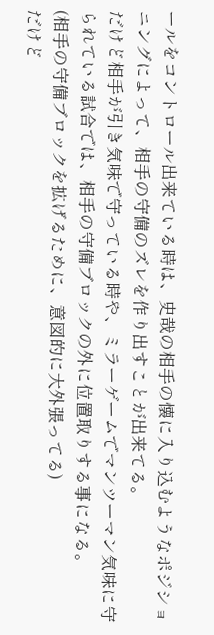ールをコントロール出来ている時は、史哉の相手の懐に入り込むようなポジショニングによって、相手の守備のズレを作り出すことが出来てる。
だけど相手が引き気味で守っている時や、ミラーゲームでマンツーマン気味に守られている試合では、相手の守備ブロックの外に位置取りする事になる。
(相手の守備ブロックを拡げるために、意図的に大外張ってる)
だけど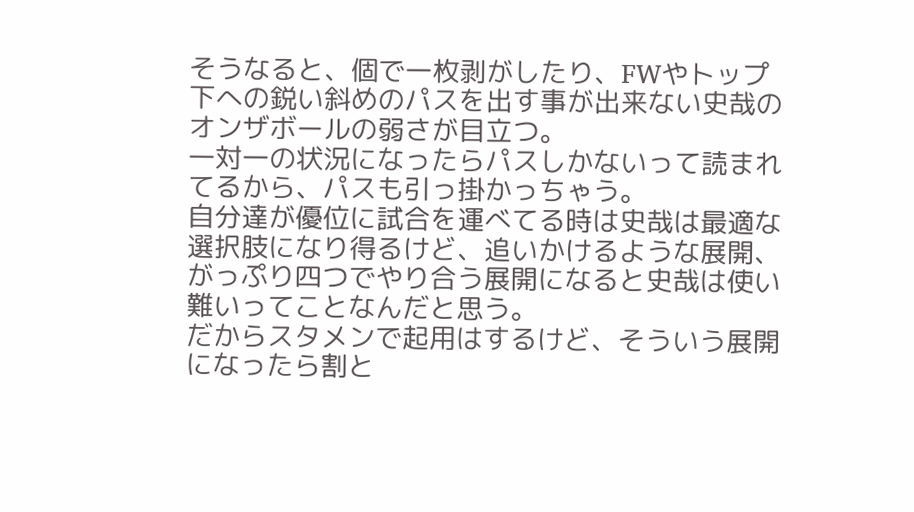そうなると、個で一枚剥がしたり、FWやトップ下への鋭い斜めのパスを出す事が出来ない史哉のオンザボールの弱さが目立つ。
一対一の状況になったらパスしかないって読まれてるから、パスも引っ掛かっちゃう。
自分達が優位に試合を運べてる時は史哉は最適な選択肢になり得るけど、追いかけるような展開、がっぷり四つでやり合う展開になると史哉は使い難いってことなんだと思う。
だからスタメンで起用はするけど、そういう展開になったら割と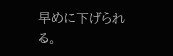早めに下げられる。